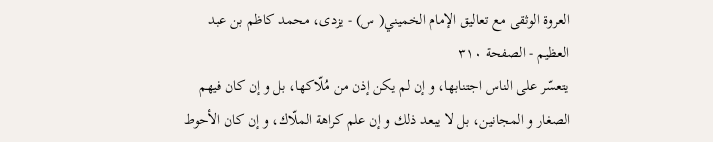العروة الوثقى مع تعاليق الإمام الخميني( س) - يزدى، محمد كاظم بن عبد العظيم - الصفحة ٣١٠
يتعسّر على الناس اجتنابها، و إن لم يكن إذن من مُلّاكها، بل و إن كان فيهم الصغار و المجانين، بل لا يبعد ذلك و إن علم كراهة الملّاك، و إن كان الأحوط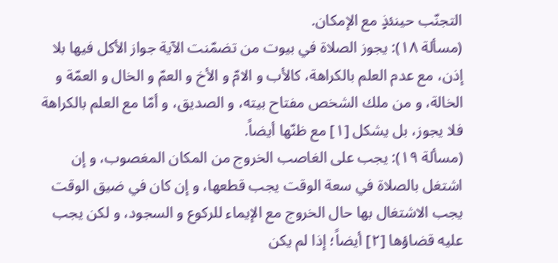التجنّب حينئذٍ مع الإمكان.
(مسألة ١٨): يجوز الصلاة في بيوت من تضمّنت الآية جواز الأكل فيها بلا إذن، مع عدم العلم بالكراهة، كالأب و الامّ و الأخ و العمّ و الخال و العمّة و الخالة، و من ملك الشخص مفتاح بيته، و الصديق، و أمّا مع العلم بالكراهة فلا يجوز، بل يشكل [١] مع ظنّها أيضاً.
(مسألة ١٩): يجب على الغاصب الخروج من المكان المغصوب، و إن اشتغل بالصلاة في سعة الوقت يجب قطعها، و إن كان في ضيق الوقت يجب الاشتغال بها حال الخروج مع الإيماء للركوع و السجود، و لكن يجب عليه قضاؤها [٢] أيضاً؛ إذا لم يكن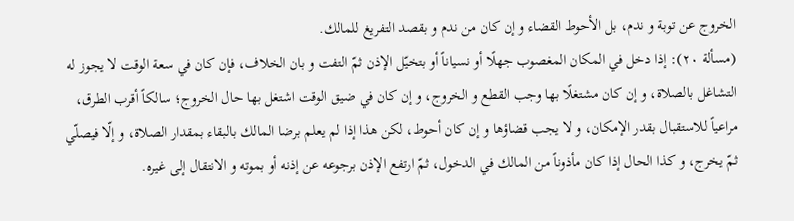الخروج عن توبة و ندم، بل الأحوط القضاء و إن كان من ندم و بقصد التفريغ للمالك.
(مسألة ٢٠): إذا دخل في المكان المغصوب جهلًا أو نسياناً أو بتخيّل الإذن ثمّ التفت و بان الخلاف، فإن كان في سعة الوقت لا يجوز له التشاغل بالصلاة، و إن كان مشتغلًا بها وجب القطع و الخروج، و إن كان في ضيق الوقت اشتغل بها حال الخروج؛ سالكاً أقرب الطرق، مراعياً للاستقبال بقدر الإمكان، و لا يجب قضاؤها و إن كان أحوط، لكن هذا إذا لم يعلم برضا المالك بالبقاء بمقدار الصلاة، و إلّا فيصلّي ثمّ يخرج، و كذا الحال إذا كان مأذوناً من المالك في الدخول، ثمّ ارتفع الإذن برجوعه عن إذنه أو بموته و الانتقال إلى غيره.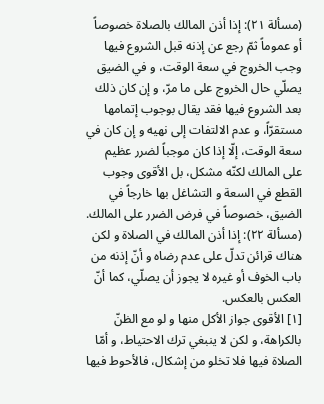(مسألة ٢١): إذا أذن المالك بالصلاة خصوصاً أو عموماً ثمّ رجع عن إذنه قبل الشروع فيها وجب الخروج في سعة الوقت، و في الضيق يصلّي حال الخروج على ما مرّ، و إن كان ذلك بعد الشروع فيها فقد يقال بوجوب إتمامها مستقرّاً، و عدم الالتفات إلى نهيه و إن كان في سعة الوقت، إلّا إذا كان موجباً لضرر عظيم على المالك لكنّه مشكل، بل الأقوى وجوب القطع في السعة و التشاغل بها خارجاً في الضيق، خصوصاً في فرض الضرر على المالك.
(مسألة ٢٢): إذا أذن المالك في الصلاة و لكن هناك قرائن تدلّ على عدم رضاه و أنّ إذنه من باب الخوف أو غيره لا يجوز أن يصلّي، كما أنّ العكس بالعكس.
[١] الأقوى جواز الأكل منها و لو مع الظنّ بالكراهة، و لكن لا ينبغي ترك الاحتياط، و أمّا الصلاة فيها فلا تخلو من إشكال، فالأحوط فيها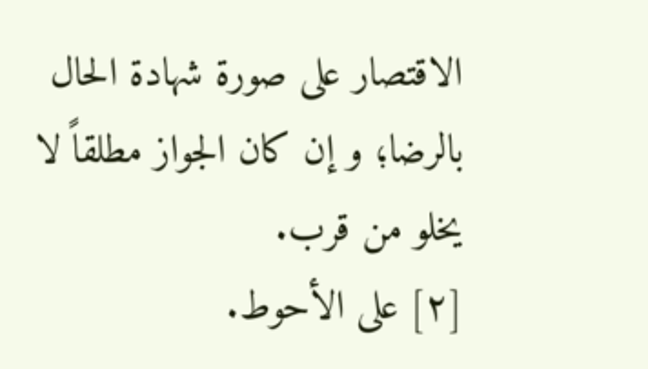الاقتصار على صورة شهادة الحال بالرضا؛ و إن كان الجواز مطلقاً لا يخلو من قرب.
[٢] على الأحوط.